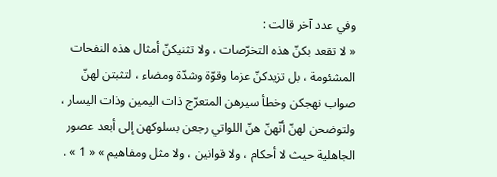وفي عدد آخر قالت :
« لا تقعد بكنّ هذه التخرّصات ، ولا تثنيكنّ أمثال هذه النفحات المشئومة ، بل تزيدكنّ عزما وقوّة وشدّة ومضاء ، لتثبتن لهنّ صواب نهجكن وخطأ سيرهن المتعرّج ذات اليمين وذات اليسار ، ولتوضحن لهنّ أنّهنّ هنّ اللواتي رجعن بسلوكهن إلى أبعد عصور الجاهلية حيث لا أحكام ، ولا قوانين ، ولا مثل ومفاهيم » « 1 » .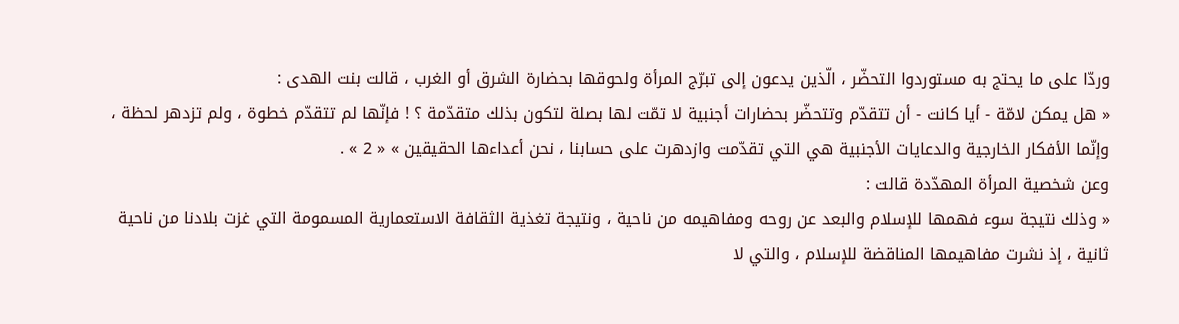وردّا على ما يحتج به مستوردوا التحضّر ، الّذين يدعون إلى تبرّج المرأة ولحوقها بحضارة الشرق أو الغرب ، قالت بنت الهدى :
« هل يمكن لامّة - أيا كانت - أن تتقدّم وتتحضّر بحضارات أجنبية لا تمّت لها بصلة لتكون بذلك متقدّمة ؟ ! فإنّها لم تتقدّم خطوة ، ولم تزدهر لحظة ، وإنّما الأفكار الخارجية والدعايات الأجنبية هي التي تقدّمت وازدهرت على حسابنا ، نحن أعداءها الحقيقين » « 2 » .
وعن شخصية المرأة المهدّدة قالت :
« وذلك نتيجة سوء فهمها للإسلام والبعد عن روحه ومفاهيمه من ناحية ، ونتيجة تغذية الثقافة الاستعمارية المسمومة التي غزت بلادنا من ناحية ثانية ، إذ نشرت مفاهيمها المناقضة للإسلام ، والتي لا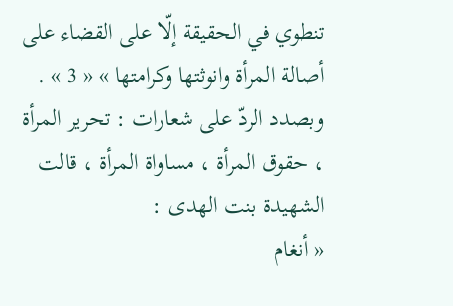تنطوي في الحقيقة إلّا على القضاء على أصالة المرأة وانوثتها وكرامتها » « 3 » .
وبصدد الردّ على شعارات : تحرير المرأة ، حقوق المرأة ، مساواة المرأة ، قالت الشهيدة بنت الهدى :
« أنغام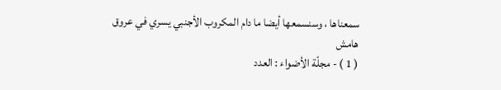سمعناها ، وسنسمعها أيضا ما دام المكروب الأجنبي يسري في عروق
هامش
( 1 ) - مجلّة الأضواء : العدد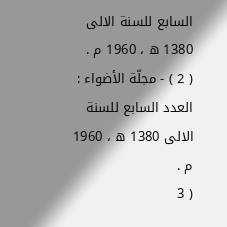السابع للسنة الالى 1380 ه ، 1960 م .
( 2 ) - مجلّة الأضواء : العدد السابع للسنة الالى 1380 ه ، 1960 م .
( 3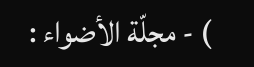) - مجلّة الأضواء :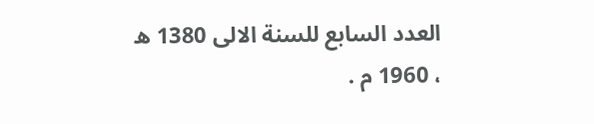العدد السابع للسنة الالى 1380 ه ، 1960 م .